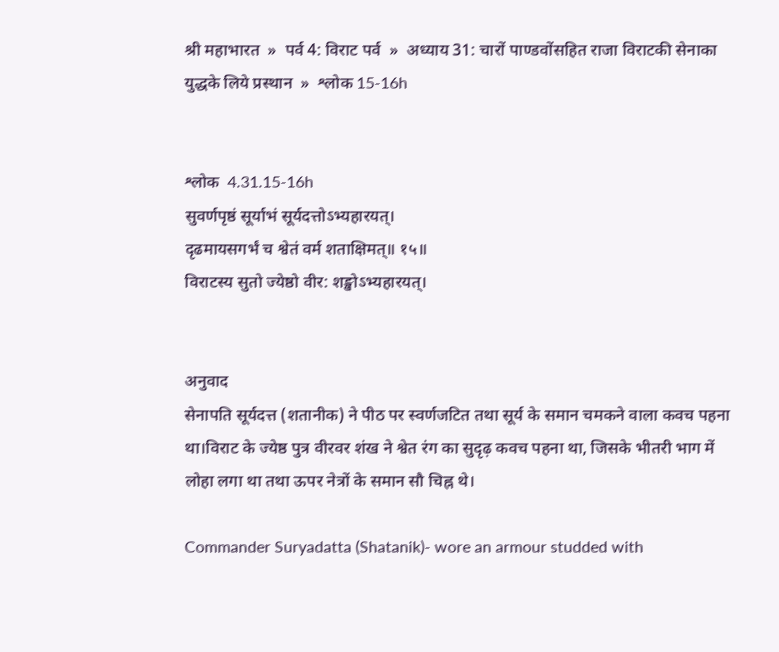श्री महाभारत  »  पर्व 4: विराट पर्व  »  अध्याय 31: चारों पाण्डवोंसहित राजा विराटकी सेनाका युद्धके लिये प्रस्थान  »  श्लोक 15-16h


श्लोक  4.31.15-16h
सुवर्णपृष्ठं सूर्याभं सूर्यदत्तोऽभ्यहारयत्।
दृढमायसगर्भं च श्वेतं वर्म शताक्षिमत्॥ १५॥
विराटस्य सुतो ज्येष्ठो वीर: शङ्खोऽभ्यहारयत्।


अनुवाद
सेनापति सूर्यदत्त (शतानीक) ने पीठ पर स्वर्णजटित तथा सूर्य के समान चमकने वाला कवच पहना था।विराट के ज्येष्ठ पुत्र वीरवर शंख ने श्वेत रंग का सुदृढ़ कवच पहना था, जिसके भीतरी भाग में लोहा लगा था तथा ऊपर नेत्रों के समान सौ चिह्न थे।

Commander Suryadatta (Shatanik)- wore an armour studded with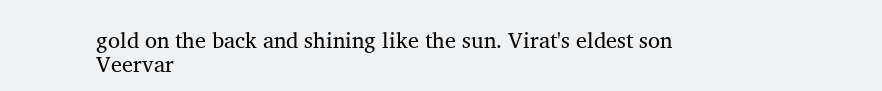gold on the back and shining like the sun. Virat's eldest son Veervar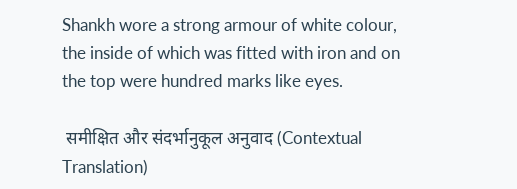Shankh wore a strong armour of white colour, the inside of which was fitted with iron and on the top were hundred marks like eyes.

 समीक्षित और संदर्भानुकूल अनुवाद (Contextual Translation)